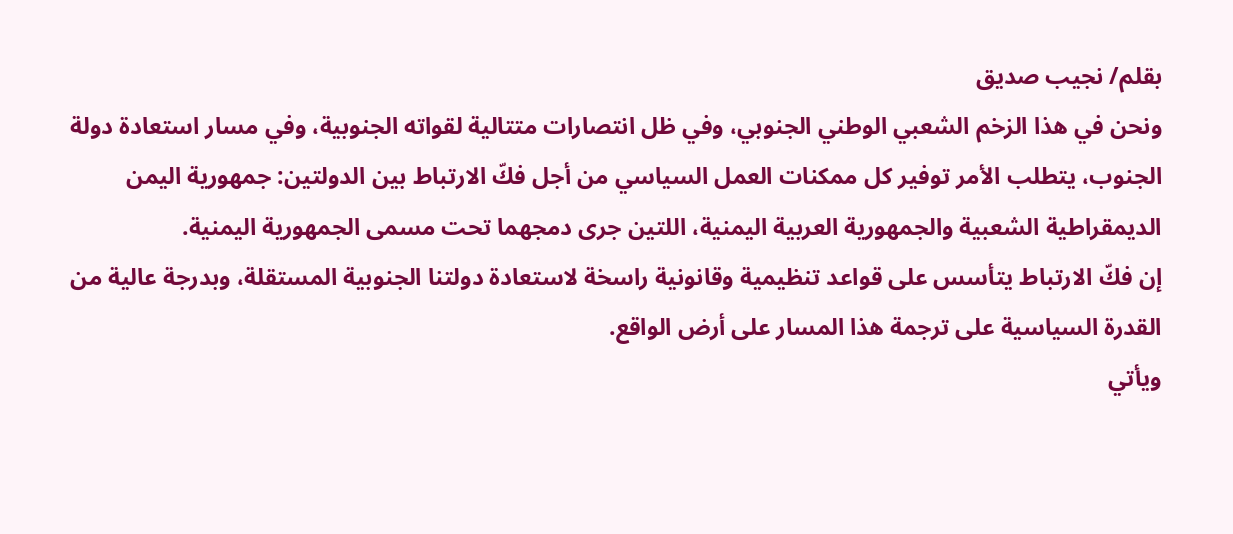بقلم/ نجيب صديق
ونحن في هذا الزخم الشعبي الوطني الجنوبي، وفي ظل انتصارات متتالية لقواته الجنوبية، وفي مسار استعادة دولة الجنوب، يتطلب الأمر توفير كل ممكنات العمل السياسي من أجل فكّ الارتباط بين الدولتين: جمهورية اليمن الديمقراطية الشعبية والجمهورية العربية اليمنية، اللتين جرى دمجهما تحت مسمى الجمهورية اليمنية.
إن فكّ الارتباط يتأسس على قواعد تنظيمية وقانونية راسخة لاستعادة دولتنا الجنوبية المستقلة، وبدرجة عالية من القدرة السياسية على ترجمة هذا المسار على أرض الواقع.
ويأتي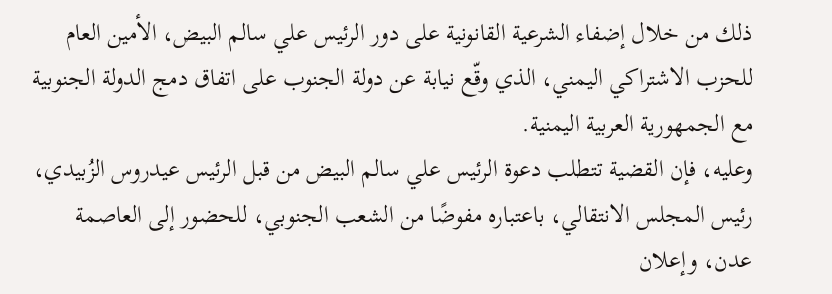ذلك من خلال إضفاء الشرعية القانونية على دور الرئيس علي سالم البيض، الأمين العام للحزب الاشتراكي اليمني، الذي وقّع نيابة عن دولة الجنوب على اتفاق دمج الدولة الجنوبية مع الجمهورية العربية اليمنية.
وعليه، فإن القضية تتطلب دعوة الرئيس علي سالم البيض من قبل الرئيس عيدروس الزُبيدي، رئيس المجلس الانتقالي، باعتباره مفوضًا من الشعب الجنوبي، للحضور إلى العاصمة عدن، وإعلان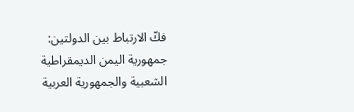فكّ الارتباط بين الدولتين: جمهورية اليمن الديمقراطية الشعبية والجمهورية العربية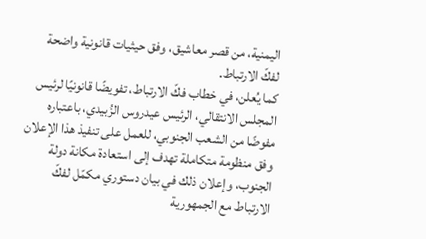اليمنية، من قصر معاشيق، وفق حيثيات قانونية واضحة لفكّ الارتباط.
كما يُعلن، في خطاب فكّ الارتباط، تفويضًا قانونيًا لرئيس المجلس الانتقالي، الرئيس عيدروس الزُبيدي، باعتباره مفوضًا من الشعب الجنوبي، للعمل على تنفيذ هذا الإعلان وفق منظومة متكاملة تهدف إلى استعادة مكانة دولة الجنوب، وإعلان ذلك في بيان دستوري مكمّل لفكّ الارتباط مع الجمهورية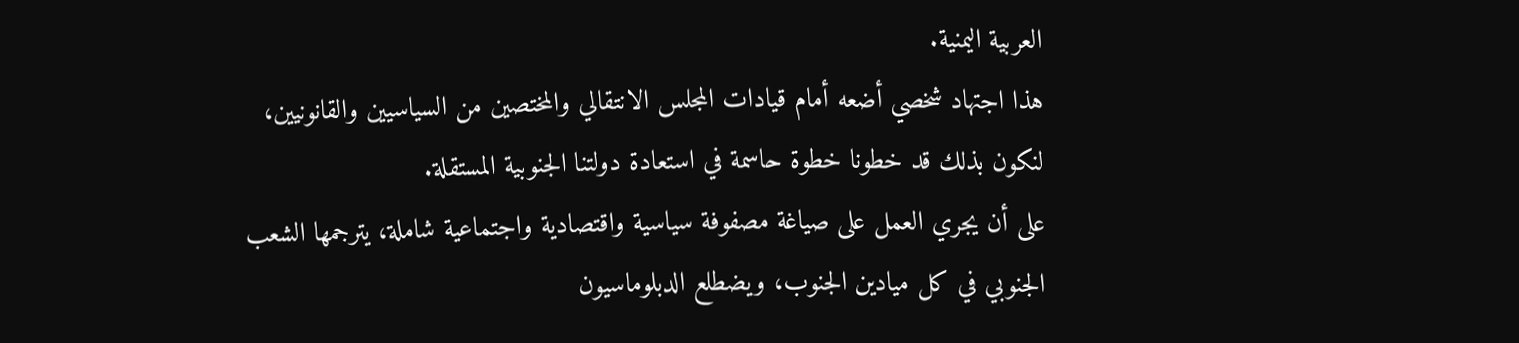العربية اليمنية.
هذا اجتهاد شخصي أضعه أمام قيادات المجلس الانتقالي والمختصين من السياسيين والقانونيين، لنكون بذلك قد خطونا خطوة حاسمة في استعادة دولتنا الجنوبية المستقلة.
على أن يجري العمل على صياغة مصفوفة سياسية واقتصادية واجتماعية شاملة، يترجمها الشعب الجنوبي في كل ميادين الجنوب، ويضطلع الدبلوماسيون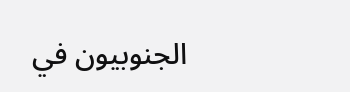الجنوبيون في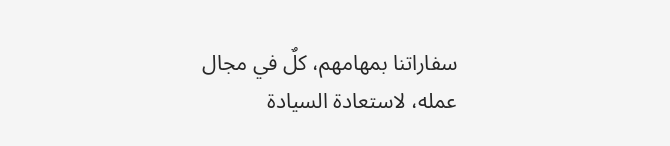سفاراتنا بمهامهم، كلٌ في مجال عمله، لاستعادة السيادة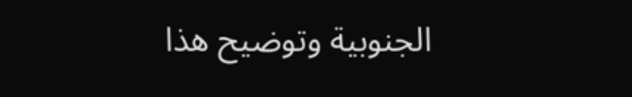الجنوبية وتوضيح هذا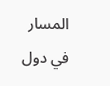المسار في دول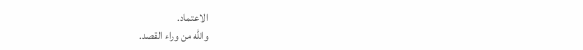الاعتماد.
والله من وراء القصد.